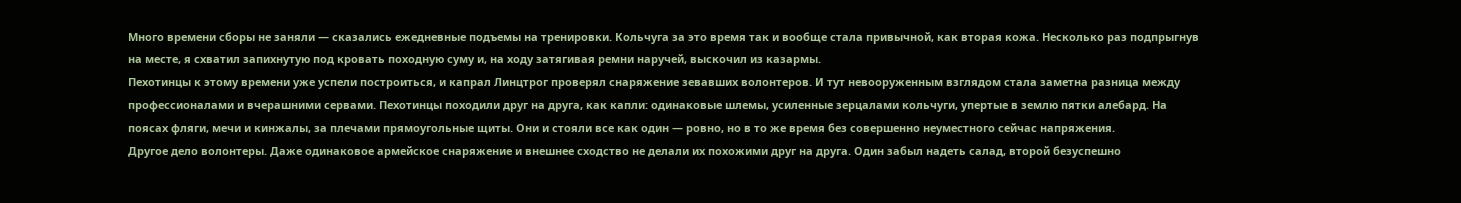Много времени сборы не заняли — сказались ежедневные подъемы на тренировки. Кольчуга за это время так и вообще стала привычной, как вторая кожа. Несколько раз подпрыгнув на месте, я схватил запихнутую под кровать походную суму и, на ходу затягивая ремни наручей, выскочил из казармы.
Пехотинцы к этому времени уже успели построиться, и капрал Линцтрог проверял снаряжение зевавших волонтеров. И тут невооруженным взглядом стала заметна разница между профессионалами и вчерашними сервами. Пехотинцы походили друг на друга, как капли: одинаковые шлемы, усиленные зерцалами кольчуги, упертые в землю пятки алебард. На поясах фляги, мечи и кинжалы, за плечами прямоугольные щиты. Они и стояли все как один — ровно, но в то же время без совершенно неуместного сейчас напряжения.
Другое дело волонтеры. Даже одинаковое армейское снаряжение и внешнее сходство не делали их похожими друг на друга. Один забыл надеть салад, второй безуспешно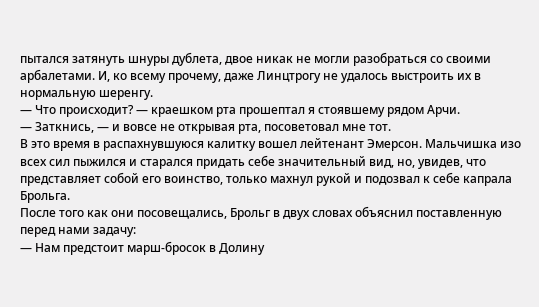пытался затянуть шнуры дублета, двое никак не могли разобраться со своими арбалетами. И, ко всему прочему, даже Линцтрогу не удалось выстроить их в нормальную шеренгу.
— Что происходит? — краешком рта прошептал я стоявшему рядом Арчи.
— Заткнись, — и вовсе не открывая рта, посоветовал мне тот.
В это время в распахнувшуюся калитку вошел лейтенант Эмерсон. Мальчишка изо всех сил пыжился и старался придать себе значительный вид, но, увидев, что представляет собой его воинство, только махнул рукой и подозвал к себе капрала Брольга.
После того как они посовещались, Брольг в двух словах объяснил поставленную перед нами задачу:
— Нам предстоит марш-бросок в Долину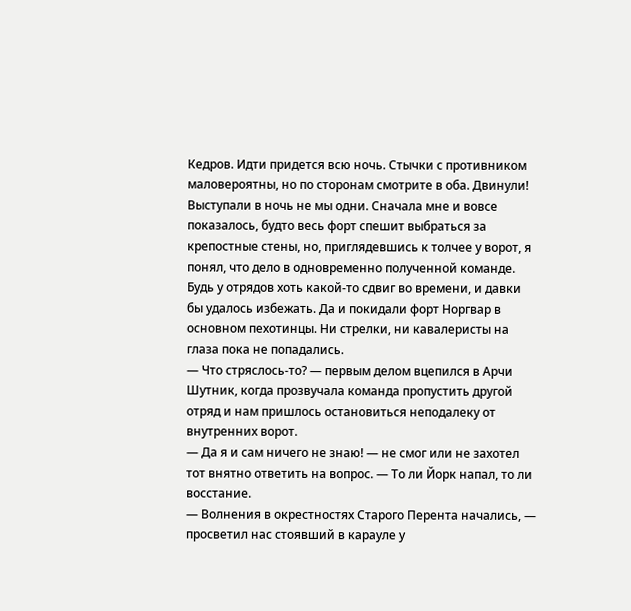Кедров. Идти придется всю ночь. Стычки с противником маловероятны, но по сторонам смотрите в оба. Двинули!
Выступали в ночь не мы одни. Сначала мне и вовсе показалось, будто весь форт спешит выбраться за крепостные стены, но, приглядевшись к толчее у ворот, я понял, что дело в одновременно полученной команде. Будь у отрядов хоть какой-то сдвиг во времени, и давки бы удалось избежать. Да и покидали форт Норгвар в основном пехотинцы. Ни стрелки, ни кавалеристы на глаза пока не попадались.
— Что стряслось-то? — первым делом вцепился в Арчи Шутник, когда прозвучала команда пропустить другой отряд и нам пришлось остановиться неподалеку от внутренних ворот.
— Да я и сам ничего не знаю! — не смог или не захотел тот внятно ответить на вопрос. — То ли Йорк напал, то ли восстание.
— Волнения в окрестностях Старого Перента начались, — просветил нас стоявший в карауле у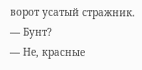ворот усатый стражник.
— Бунт?
— Не, красные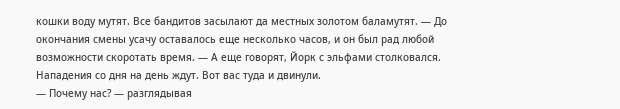кошки воду мутят. Все бандитов засылают да местных золотом баламутят. — До окончания смены усачу оставалось еще несколько часов, и он был рад любой возможности скоротать время. — А еще говорят, Йорк с эльфами столковался. Нападения со дня на день ждут. Вот вас туда и двинули.
— Почему нас? — разглядывая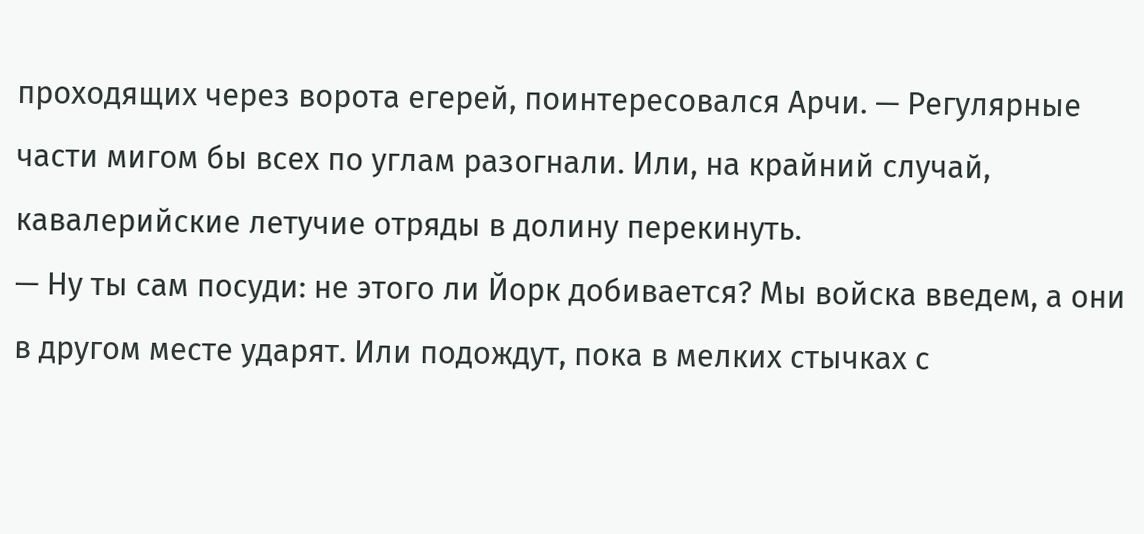проходящих через ворота егерей, поинтересовался Арчи. — Регулярные части мигом бы всех по углам разогнали. Или, на крайний случай, кавалерийские летучие отряды в долину перекинуть.
— Ну ты сам посуди: не этого ли Йорк добивается? Мы войска введем, а они в другом месте ударят. Или подождут, пока в мелких стычках с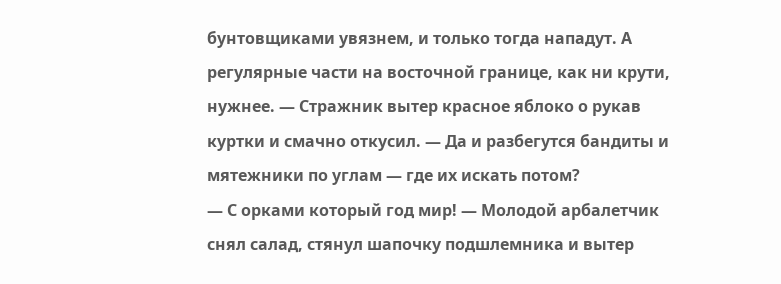бунтовщиками увязнем, и только тогда нападут. А регулярные части на восточной границе, как ни крути, нужнее. — Стражник вытер красное яблоко о рукав куртки и смачно откусил. — Да и разбегутся бандиты и мятежники по углам — где их искать потом?
— С орками который год мир! — Молодой арбалетчик снял салад, стянул шапочку подшлемника и вытер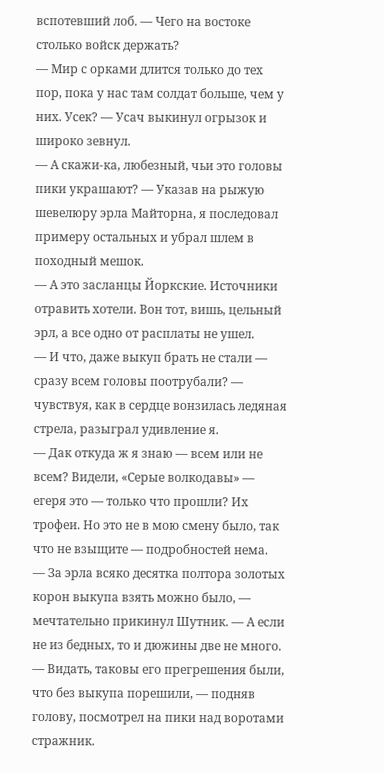вспотевший лоб. — Чего на востоке столько войск держать?
— Мир с орками длится только до тех пор, пока у нас там солдат больше, чем у них. Усек? — Усач выкинул огрызок и широко зевнул.
— А скажи-ка, любезный, чьи это головы пики украшают? — Указав на рыжую шевелюру эрла Майторна, я последовал примеру остальных и убрал шлем в походный мешок.
— А это засланцы Йоркские. Источники отравить хотели. Вон тот, вишь, цельный эрл, а все одно от расплаты не ушел.
— И что, даже выкуп брать не стали — сразу всем головы поотрубали? — чувствуя, как в сердце вонзилась ледяная стрела, разыграл удивление я.
— Дак откуда ж я знаю — всем или не всем? Видели, «Серые волкодавы» — егеря это — только что прошли? Их трофеи. Но это не в мою смену было, так что не взыщите — подробностей нема.
— За эрла всяко десятка полтора золотых корон выкупа взять можно было, — мечтательно прикинул Шутник. — А если не из бедных, то и дюжины две не много.
— Видать, таковы его прегрешения были, что без выкупа порешили, — подняв голову, посмотрел на пики над воротами стражник.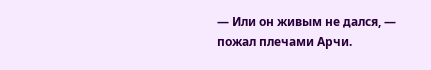— Или он живым не дался, — пожал плечами Арчи.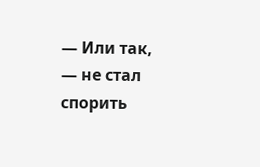— Или так, — не стал спорить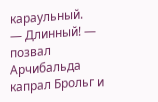караульный.
— Длинный! — позвал Арчибальда капрал Брольг и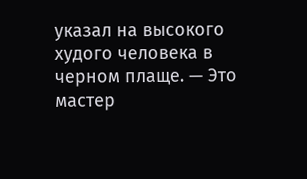указал на высокого худого человека в черном плаще. — Это мастер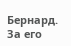Бернард. За его